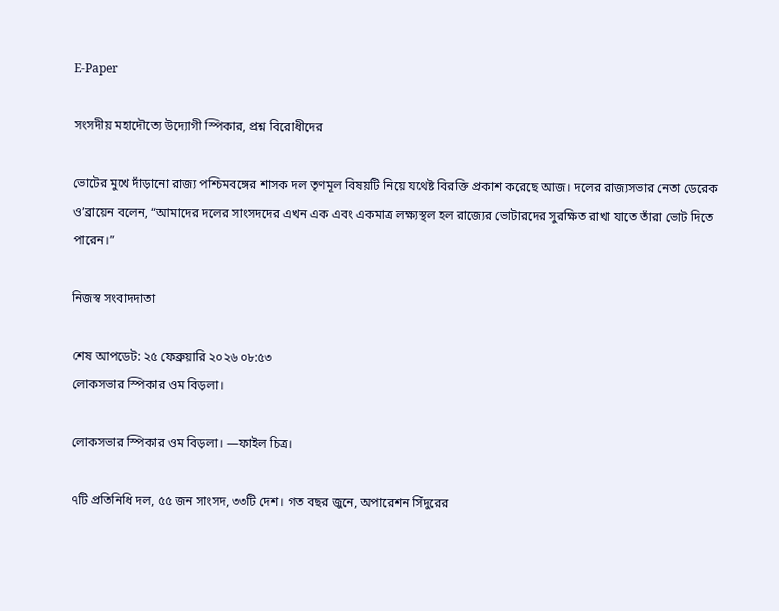E-Paper

সংসদীয় মহাদৌত্যে উদ্যোগী স্পিকার, প্রশ্ন বিরোধীদের

ভোটের মুখে দাঁড়ানো রাজ্য পশ্চিমবঙ্গের শাসক দল তৃণমূল বিষয়টি নিয়ে যথেষ্ট বিরক্তি প্রকাশ করেছে আজ। দলের রাজ্যসভার নেতা ডেরেক ও’ব্রায়েন বলেন, “আমাদের দলের সাংসদদের এখন এক এবং একমাত্র লক্ষ্যস্থল হল রাজ্যের ভোটারদের সুরক্ষিত রাখা যাতে তাঁরা ভোট দিতে পারেন।”

নিজস্ব সংবাদদাতা

শেষ আপডেট: ২৫ ফেব্রুয়ারি ২০২৬ ০৮:৫৩
লোকসভার স্পিকার ওম বিড়লা।

লোকসভার স্পিকার ওম বিড়লা। —ফাইল চিত্র।

৭টি প্রতিনিধি দল, ৫৫ জন সাংসদ, ৩৩টি দেশ। গত বছর জুনে, অপারেশন সিঁদুরের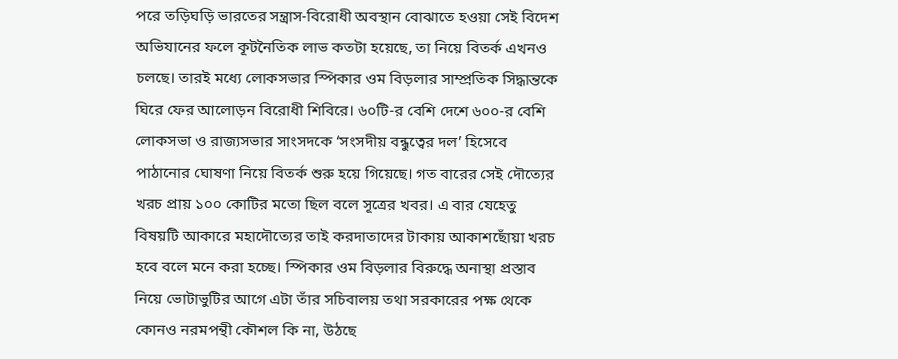পরে তড়িঘড়ি ভারতের সন্ত্রাস-বিরোধী অবস্থান বোঝাতে হওয়া সেই বিদেশ অভিযানের ফলে কূটনৈতিক লাভ কতটা হয়েছে, তা নিয়ে বিতর্ক এখনও চলছে। তারই মধ্যে লোকসভার স্পিকার ওম বিড়লার সাম্প্রতিক সিদ্ধান্তকে ঘিরে ফের আলোড়ন বিরোধী শিবিরে। ৬০টি-র বেশি দেশে ৬০০-র বেশি লোকসভা ও রাজ্যসভার সাংসদকে ‘সংসদীয় বন্ধুত্বের দল’ হিসেবে পাঠানোর ঘোষণা নিয়ে বিতর্ক শুরু হয়ে গিয়েছে। গত বারের সেই দৌত্যের খরচ প্রায় ১০০ কোটির মতো ছিল বলে সূত্রের খবর। এ বার যেহেতু বিষয়টি আকারে মহাদৌত্যের তাই করদাতাদের টাকায় আকাশছোঁয়া খরচ হবে বলে মনে করা হচ্ছে। স্পিকার ওম বিড়লার বিরুদ্ধে অনাস্থা প্রস্তাব নিয়ে ভোটাভুটির আগে এটা তাঁর সচিবালয় তথা সরকারের পক্ষ থেকে কোনও নরমপন্থী কৌশল কি না, উঠছে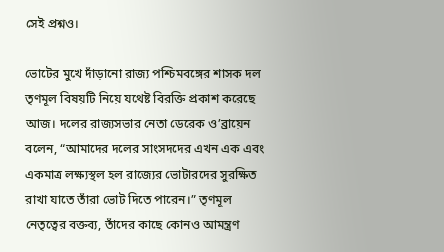সেই প্রশ্নও।

ভোটের মুখে দাঁড়ানো রাজ্য পশ্চিমবঙ্গের শাসক দল তৃণমূল বিষয়টি নিয়ে যথেষ্ট বিরক্তি প্রকাশ করেছে আজ। দলের রাজ্যসভার নেতা ডেরেক ও’ব্রায়েন বলেন, “আমাদের দলের সাংসদদের এখন এক এবং একমাত্র লক্ষ্যস্থল হল রাজ্যের ভোটারদের সুরক্ষিত রাখা যাতে তাঁরা ভোট দিতে পারেন।” তৃণমূল নেতৃত্বের বক্তব্য, তাঁদের কাছে কোনও আমন্ত্রণ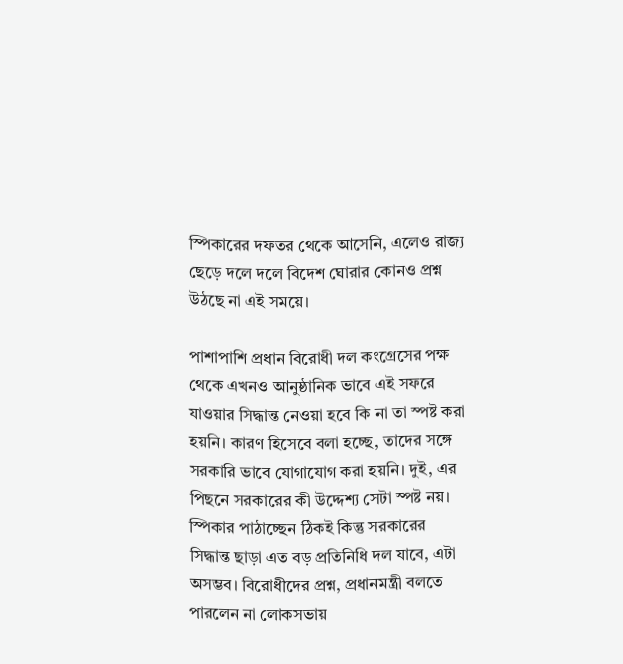স্পিকারের দফতর থেকে আসেনি, এলেও রাজ্য ছেড়ে দলে দলে বিদেশ ঘোরার কোনও প্রশ্ন উঠছে না এই সময়ে।

পাশাপাশি প্রধান বিরোধী দল কংগ্রেসের পক্ষ থেকে এখনও আনুষ্ঠানিক ভাবে এই সফরে যাওয়ার সিদ্ধান্ত নেওয়া হবে কি না তা স্পষ্ট করা হয়নি। কারণ হিসেবে বলা হচ্ছে, তাদের সঙ্গে সরকারি ভাবে যোগাযোগ করা হয়নি। দুই, এর পিছনে সরকারের কী উদ্দেশ্য সেটা স্পষ্ট নয়। স্পিকার পাঠাচ্ছেন ঠিকই কিন্তু সরকারের সিদ্ধান্ত ছাড়া এত বড় প্রতিনিধি দল যাবে, এটা অসম্ভব। বিরোধীদের প্রশ্ন, প্রধানমন্ত্রী বলতে পারলেন না লোকসভায়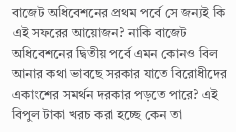বাজেট অধিবেশনের প্রথম পর্বে সে জন্যই কি এই সফরের আয়োজন? নাকি বাজেট অধিবেশনের দ্বিতীয় পর্বে এমন কোনও বিল আনার কথা ভাবছে সরকার যাতে বিরোধীদের একাংশের সমর্থন দরকার পড়তে পারে? এই বিপুল টাকা খরচ করা হচ্ছে কেন তা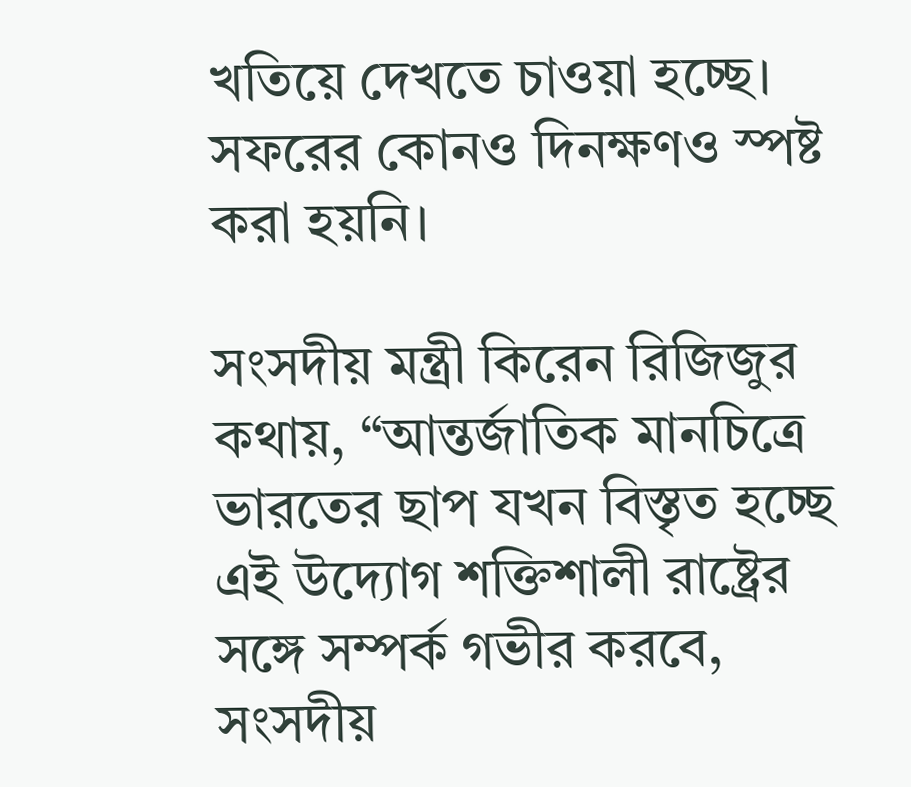খতিয়ে দেখতে চাওয়া হচ্ছে। সফরের কোনও দিনক্ষণও স্পষ্ট করা হয়নি।

সংসদীয় মন্ত্রী কিরেন রিজিজুর কথায়, “আন্তর্জাতিক মানচিত্রে ভারতের ছাপ যখন বিস্তৃত হচ্ছে এই উদ্যোগ শক্তিশালী রাষ্ট্রের সঙ্গে সম্পর্ক গভীর করবে, সংসদীয়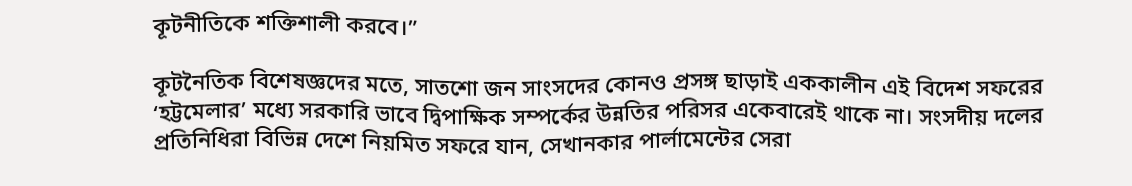কূটনীতিকে শক্তিশালী করবে।”

কূটনৈতিক বিশেষজ্ঞদের মতে, সাতশো জন সাংসদের কোনও প্রসঙ্গ ছাড়াই এককালীন এই বিদেশ সফরের ‘হট্টমেলার’ মধ্যে সরকারি ভাবে দ্বিপাক্ষিক সম্পর্কের উন্নতির পরিসর একেবারেই থাকে না। সংসদীয় দলের প্রতিনিধিরা বিভিন্ন দেশে নিয়মিত সফরে যান, সেখানকার পার্লামেন্টের সেরা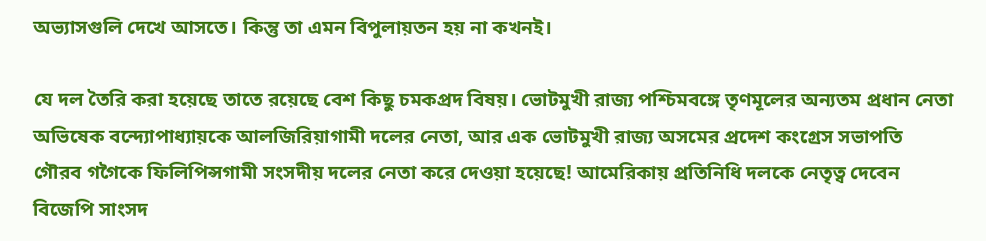অভ্যাসগুলি দেখে আসতে। কিন্তু তা এমন বিপুলায়তন হয় না কখনই।

যে দল তৈরি করা হয়েছে তাতে রয়েছে বেশ কিছু চমকপ্রদ বিষয়। ভোটমুখী রাজ্য পশ্চিমবঙ্গে তৃণমূলের অন্যতম প্রধান নেতা অভিষেক বন্দ্যোপাধ্যায়কে আলজিরিয়াগামী দলের নেতা, আর এক ভোটমুখী রাজ্য অসমের প্রদেশ কংগ্রেস সভাপতি গৌরব গগৈকে ফিলিপিন্সগামী সংসদীয় দলের নেতা করে দেওয়া হয়েছে! আমেরিকায় প্রতিনিধি দলকে নেতৃত্ব দেবেন বিজেপি সাংসদ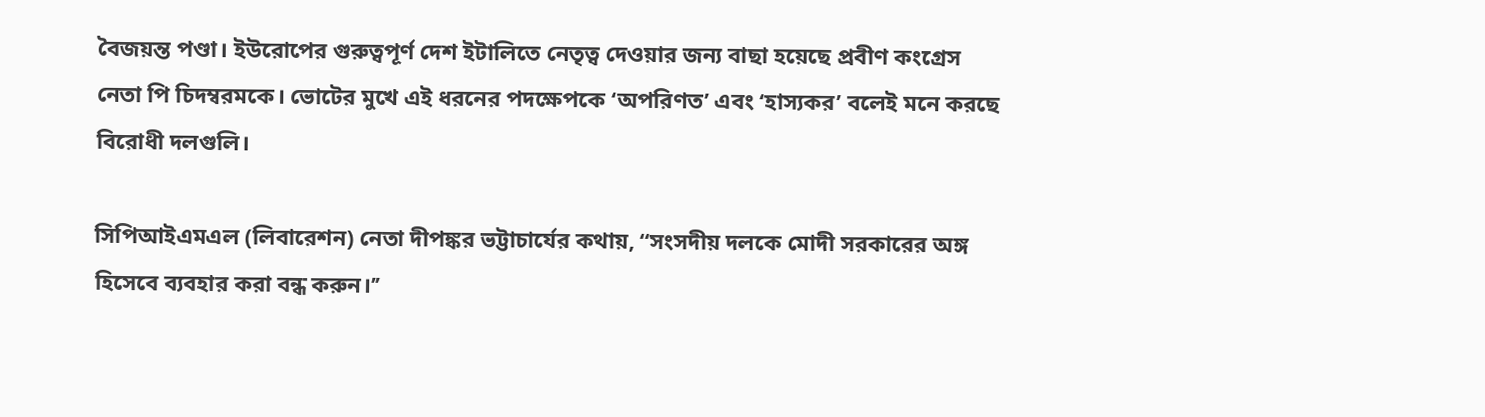বৈজয়ন্ত পণ্ডা। ইউরোপের গুরুত্বপূর্ণ দেশ ইটালিতে নেতৃত্ব দেওয়ার জন্য বাছা হয়েছে প্রবীণ কংগ্রেস নেতা পি চিদম্বরমকে। ভোটের মুখে এই ধরনের পদক্ষেপকে ‘অপরিণত’ এবং ‘হাস্যকর’ বলেই মনে করছে বিরোধী দলগুলি।

সিপিআইএমএল (লিবারেশন) নেতা দীপঙ্কর ভট্টাচার্যের কথায়, ‘‘সংসদীয় দলকে মোদী সরকারের অঙ্গ হিসেবে ব্যবহার করা বন্ধ করুন।’’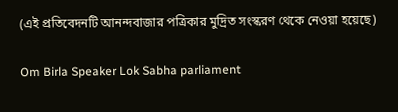(এই প্রতিবেদনটি আনন্দবাজার পত্রিকার মুদ্রিত সংস্করণ থেকে নেওয়া হয়েছে)

Om Birla Speaker Lok Sabha parliament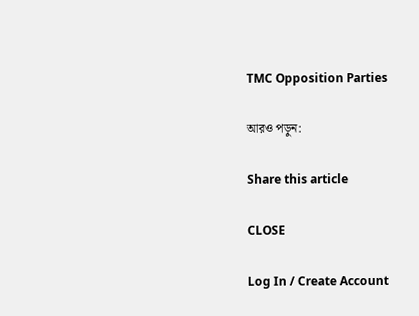TMC Opposition Parties

আরও পড়ুন:

Share this article

CLOSE

Log In / Create Account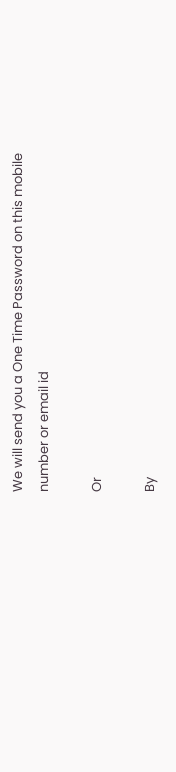We will send you a One Time Password on this mobile number or email id

Or

By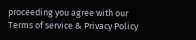proceeding you agree with our Terms of service & Privacy Policy